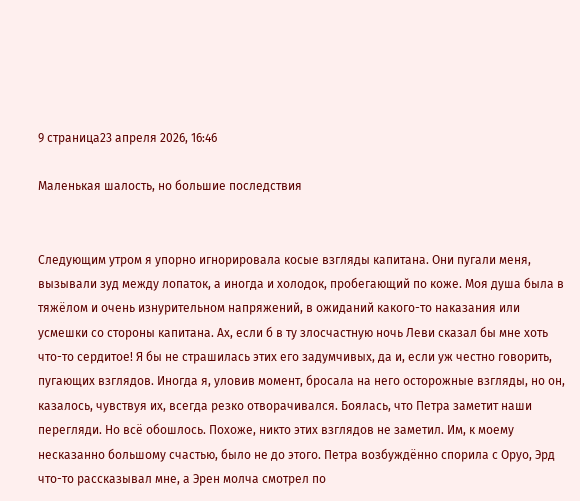9 страница23 апреля 2026, 16:46

Маленькая шалость, но большие последствия


Следующим утром я упорно игнорировала косые взгляды капитана. Они пугали меня, вызывали зуд между лопаток, а иногда и холодок, пробегающий по коже. Моя душа была в тяжёлом и очень изнурительном напряжений, в ожиданий какого-то наказания или усмешки со стороны капитана. Ах, если б в ту злосчастную ночь Леви сказал бы мне хоть что-то сердитое! Я бы не страшилась этих его задумчивых, да и, если уж честно говорить, пугающих взглядов. Иногда я, уловив момент, бросала на него осторожные взгляды, но он, казалось, чувствуя их, всегда резко отворачивался. Боялась, что Петра заметит наши перегляди. Но всё обошлось. Похоже, никто этих взглядов не заметил. Им, к моему несказанно большому счастью, было не до этого. Петра возбуждённо спорила с Оруо, Эрд что-то рассказывал мне, а Эрен молча смотрел по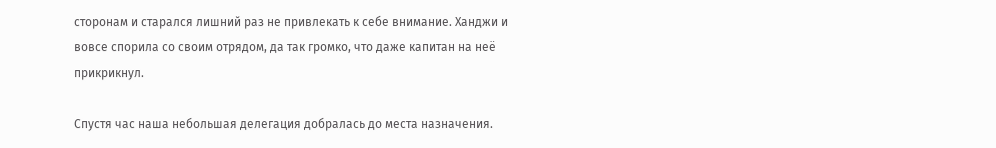сторонам и старался лишний раз не привлекать к себе внимание. Ханджи и вовсе спорила со своим отрядом, да так громко, что даже капитан на неё прикрикнул.

Спустя час наша небольшая делегация добралась до места назначения.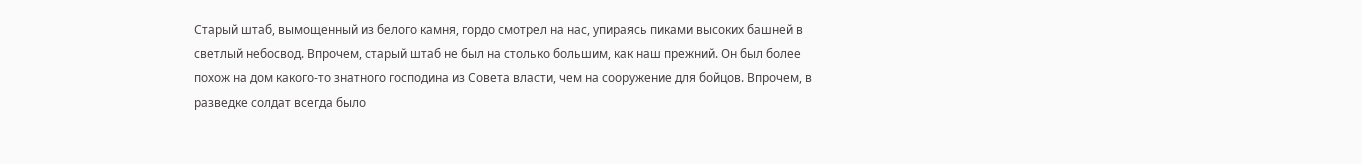Старый штаб, вымощенный из белого камня, гордо смотрел на нас, упираясь пиками высоких башней в светлый небосвод. Впрочем, старый штаб не был на столько большим, как наш прежний. Он был более похож на дом какого-то знатного господина из Совета власти, чем на сооружение для бойцов. Впрочем, в разведке солдат всегда было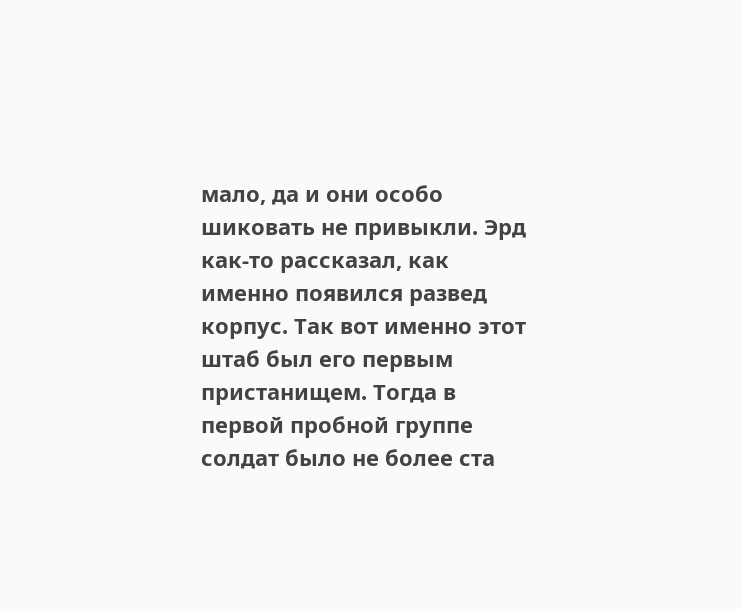мало, да и они особо шиковать не привыкли. Эрд как-то рассказал, как именно появился развед корпус. Так вот именно этот штаб был его первым пристанищем. Тогда в первой пробной группе солдат было не более ста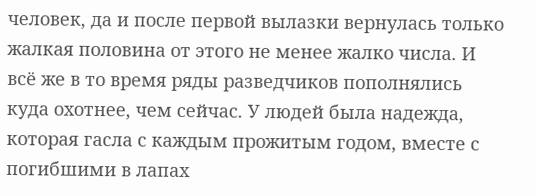человек, да и после первой вылазки вернулась только жалкая половина от этого не менее жалко числа. И всё же в то время ряды разведчиков пополнялись куда охотнее, чем сейчас. У людей была надежда, которая гасла с каждым прожитым годом, вместе с погибшими в лапах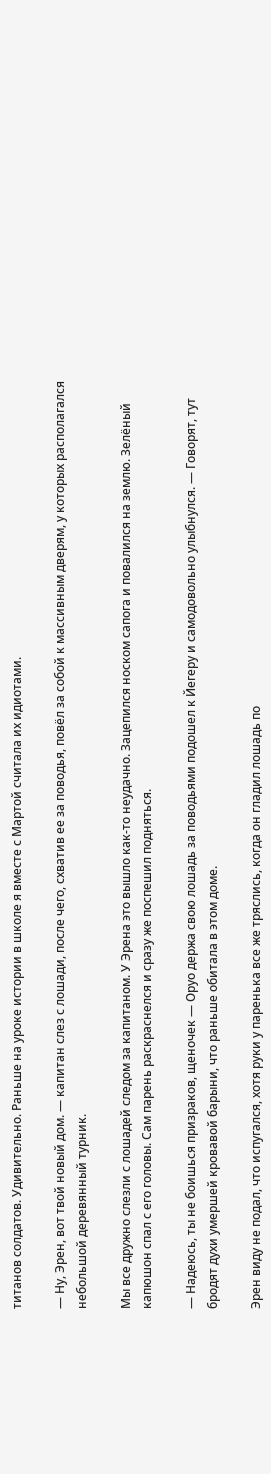титанов солдатов. Удивительно. Раньше на уроке истории в школе я вместе с Мартой считала их идиотами.

— Ну, Эрен, вот твой новый дом. — капитан слез с лошади, после чего, схватив ее за поводья, повёл за собой к массивным дверям, у которых располагался небольшой деревянный турник.

Мы все дружно слезли с лошадей следом за капитаном. У Эрена это вышло как-то неудачно. Зацепился носком сапога и повалился на землю. Зелёный капюшон спал с его головы. Сам парень раскраснелся и сразу же поспешил подняться.

— Надеюсь, ты не боишься призраков, щеночек — Оруо держа свою лошадь за поводьями подошел к Йегеру и самодовольно улыбнулся. — Говорят, тут бродят духи умершей кровавой барыни, что раньше обитала в этом доме.

Эрен виду не подал, что испугался, хотя руки у паренька все же тряслись, когда он гладил лошадь по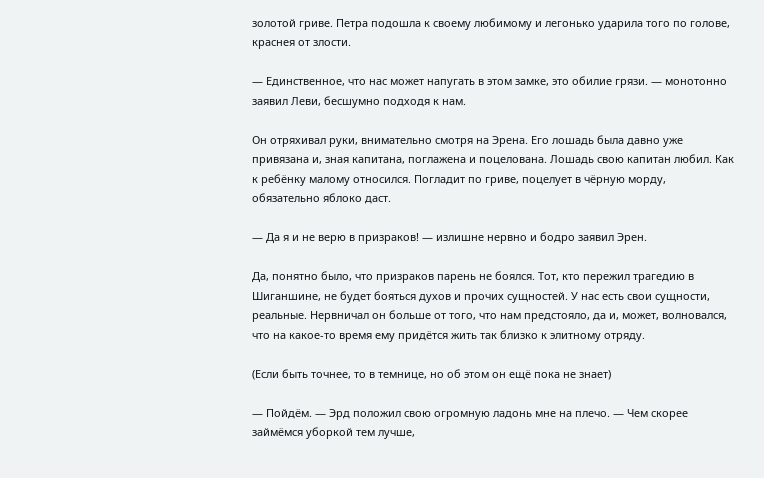золотой гриве. Петра подошла к своему любимому и легонько ударила того по голове, краснея от злости.

— Единственное, что нас может напугать в этом замке, это обилие грязи. — монотонно заявил Леви, бесшумно подходя к нам.

Он отряхивал руки, внимательно смотря на Эрена. Его лошадь была давно уже привязана и, зная капитана, поглажена и поцелована. Лошадь свою капитан любил. Как к ребёнку малому относился. Погладит по гриве, поцелует в чёрную морду, обязательно яблоко даст.

— Да я и не верю в призраков! — излишне нервно и бодро заявил Эрен.

Да, понятно было, что призраков парень не боялся. Тот, кто пережил трагедию в Шиганшине, не будет бояться духов и прочих сущностей. У нас есть свои сущности, реальные. Нервничал он больше от того, что нам предстояло, да и, может, волновался, что на какое-то время ему придётся жить так близко к элитному отряду.

(Если быть точнее, то в темнице, но об этом он ещё пока не знает)

— Пойдём. — Эрд положил свою огромную ладонь мне на плечо. — Чем скорее займёмся уборкой тем лучше,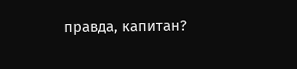правда, капитан?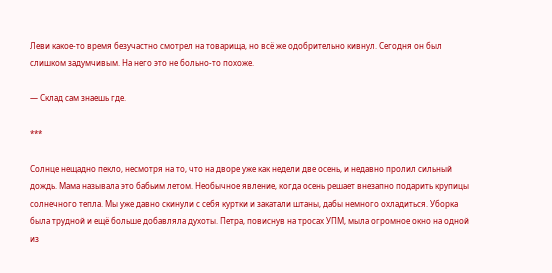Леви какое-то время безучастно смотрел на товарища, но всё же одобрительно кивнул. Сегодня он был слишком задумчивым. На него это не больно-то похоже.

— Склад сам знаешь где.

***

Солнце нещадно пекло, несмотря на то, что на дворе уже как недели две осень, и недавно пролил сильный дождь. Мама называла это бабьим летом. Необычное явление, когда осень решает внезапно подарить крупицы солнечного тепла. Мы уже давно скинули с себя куртки и закатали штаны, дабы немного охладиться. Уборка была трудной и ещё больше добавляла духоты. Петра, повиснув на тросах УПМ, мыла огромное окно на одной из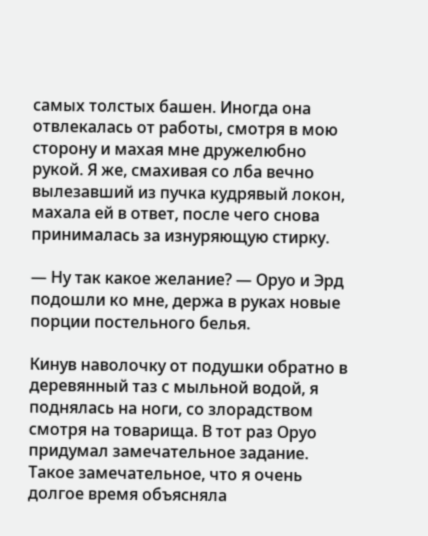самых толстых башен. Иногда она отвлекалась от работы, смотря в мою сторону и махая мне дружелюбно рукой. Я же, смахивая со лба вечно вылезавший из пучка кудрявый локон, махала ей в ответ, после чего снова принималась за изнуряющую стирку.

— Ну так какое желание? — Оруо и Эрд подошли ко мне, держа в руках новые порции постельного белья.

Кинув наволочку от подушки обратно в деревянный таз с мыльной водой, я поднялась на ноги, со злорадством смотря на товарища. В тот раз Оруо придумал замечательное задание. Такое замечательное, что я очень долгое время объясняла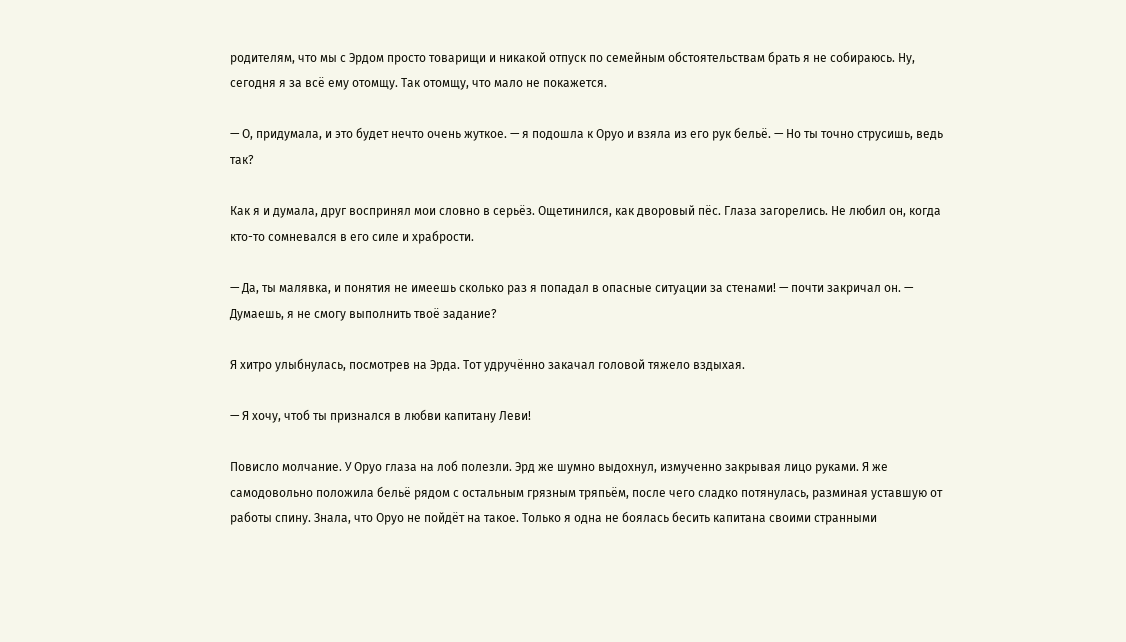родителям, что мы с Эрдом просто товарищи и никакой отпуск по семейным обстоятельствам брать я не собираюсь. Ну, сегодня я за всё ему отомщу. Так отомщу, что мало не покажется.

— О, придумала, и это будет нечто очень жуткое. — я подошла к Оруо и взяла из его рук бельё. — Но ты точно струсишь, ведь так?

Как я и думала, друг воспринял мои словно в серьёз. Ощетинился, как дворовый пёс. Глаза загорелись. Не любил он, когда кто-то сомневался в его силе и храбрости.

— Да, ты малявка, и понятия не имеешь сколько раз я попадал в опасные ситуации за стенами! — почти закричал он. — Думаешь, я не смогу выполнить твоё задание?

Я хитро улыбнулась, посмотрев на Эрда. Тот удручённо закачал головой тяжело вздыхая.

— Я хочу, чтоб ты признался в любви капитану Леви!

Повисло молчание. У Оруо глаза на лоб полезли. Эрд же шумно выдохнул, измученно закрывая лицо руками. Я же самодовольно положила бельё рядом с остальным грязным тряпьём, после чего сладко потянулась, разминая уставшую от работы спину. Знала, что Оруо не пойдёт на такое. Только я одна не боялась бесить капитана своими странными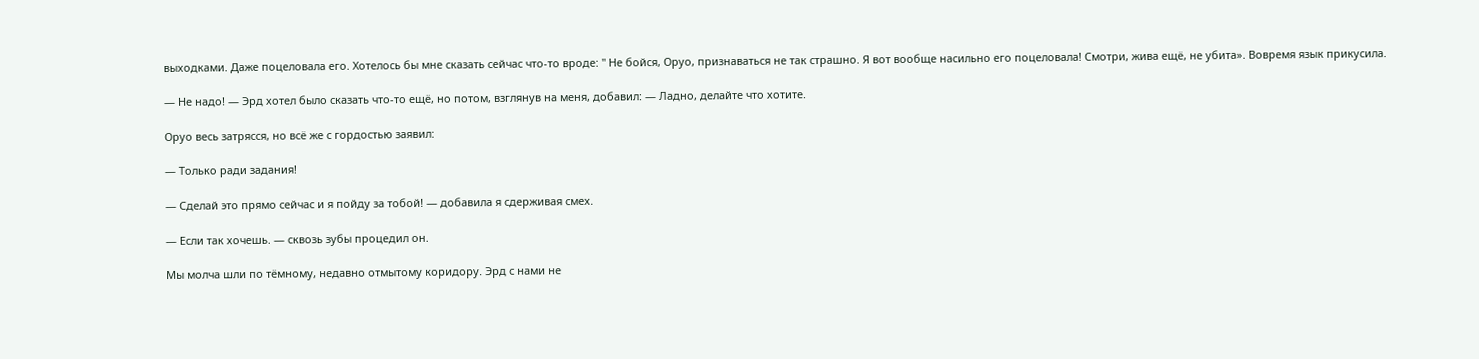выходками. Даже поцеловала его. Хотелось бы мне сказать сейчас что-то вроде: " Не бойся, Оруо, признаваться не так страшно. Я вот вообще насильно его поцеловала! Смотри, жива ещё, не убита». Вовремя язык прикусила.

— Не надо! — Эрд хотел было сказать что-то ещё, но потом, взглянув на меня, добавил: — Ладно, делайте что хотите.

Оруо весь затрясся, но всё же с гордостью заявил:

— Только ради задания!

— Сделай это прямо сейчас и я пойду за тобой! — добавила я сдерживая смех.

— Если так хочешь. — сквозь зубы процедил он.

Мы молча шли по тёмному, недавно отмытому коридору. Эрд с нами не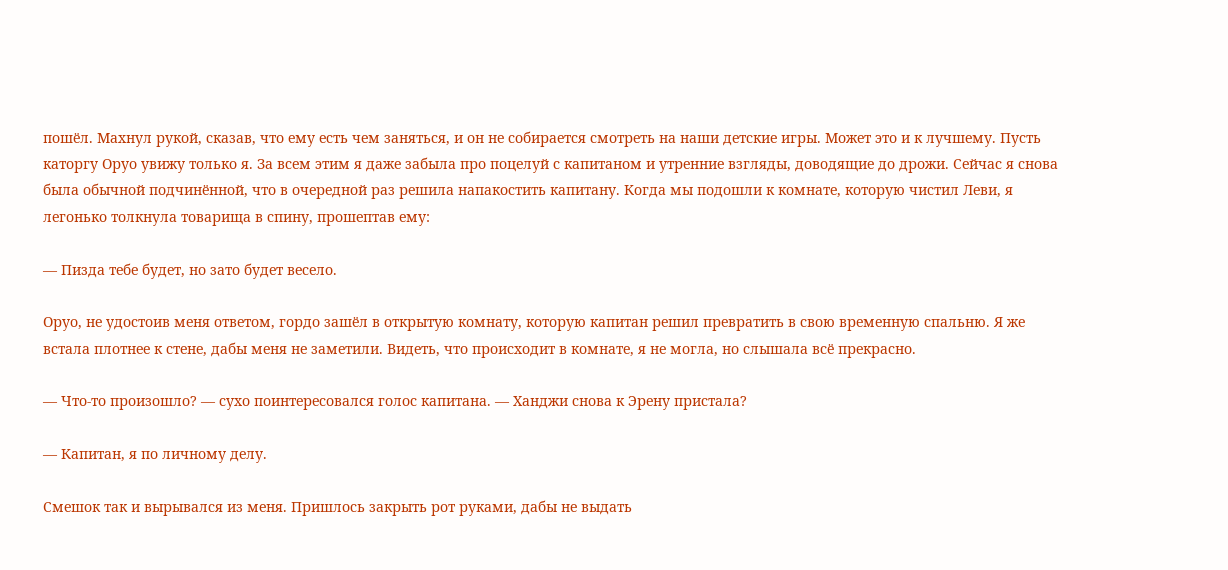пошёл. Махнул рукой, сказав, что ему есть чем заняться, и он не собирается смотреть на наши детские игры. Может это и к лучшему. Пусть каторгу Оруо увижу только я. За всем этим я даже забыла про поцелуй с капитаном и утренние взгляды, доводящие до дрожи. Сейчас я снова была обычной подчинённой, что в очередной раз решила напакостить капитану. Когда мы подошли к комнате, которую чистил Леви, я легонько толкнула товарища в спину, прошептав ему:

— Пизда тебе будет, но зато будет весело.

Оруо, не удостоив меня ответом, гордо зашёл в открытую комнату, которую капитан решил превратить в свою временную спальню. Я же встала плотнее к стене, дабы меня не заметили. Видеть, что происходит в комнате, я не могла, но слышала всё прекрасно.

— Что-то произошло? — сухо поинтересовался голос капитана. — Ханджи снова к Эрену пристала?

— Капитан, я по личному делу.

Смешок так и вырывался из меня. Пришлось закрыть рот руками, дабы не выдать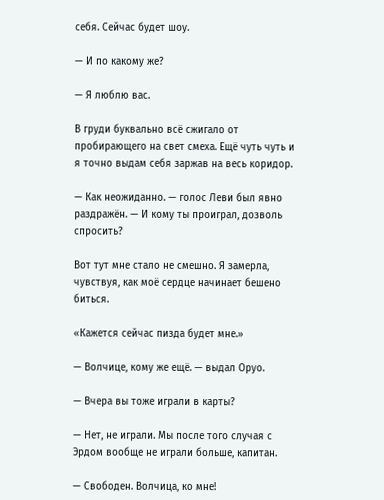себя. Сейчас будет шоу.

— И по какому же?

— Я люблю вас.

В груди буквально всё сжигало от пробирающего на свет смеха. Ещё чуть чуть и я точно выдам себя заржав на весь коридор.

— Как неожиданно. — голос Леви был явно раздражён. — И кому ты проиграл, дозволь спросить?

Вот тут мне стало не смешно. Я замерла, чувствуя, как моё сердце начинает бешено биться.

«Кажется сейчас пизда будет мне.»

— Волчице, кому же ещё. — выдал Оруо.

— Вчера вы тоже играли в карты?

— Нет, не играли. Мы после того случая с Эрдом вообще не играли больше, капитан.

— Свободен. Волчица, ко мне!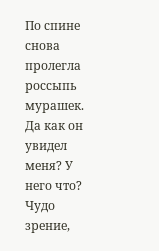По спине снова пролегла россыпь мурашек. Да как он увидел меня? У него что? Чудо зрение,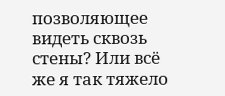позволяющее видеть сквозь стены? Или всё же я так тяжело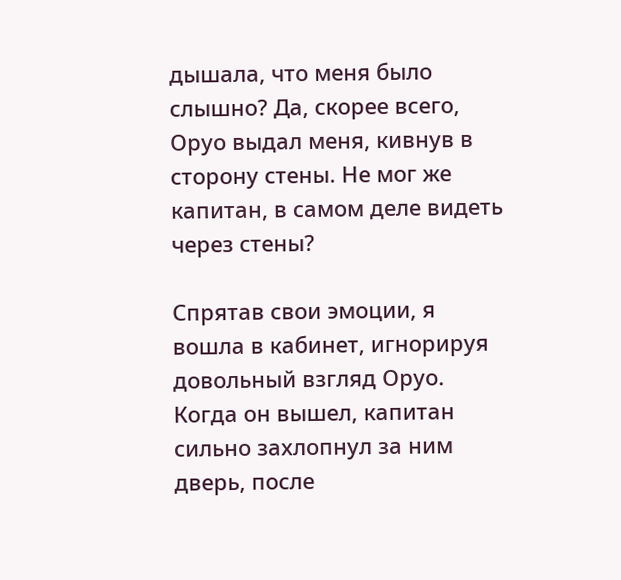дышала, что меня было слышно? Да, скорее всего, Оруо выдал меня, кивнув в сторону стены. Не мог же капитан, в самом деле видеть через стены?

Спрятав свои эмоции, я вошла в кабинет, игнорируя довольный взгляд Оруо. Когда он вышел, капитан сильно захлопнул за ним дверь, после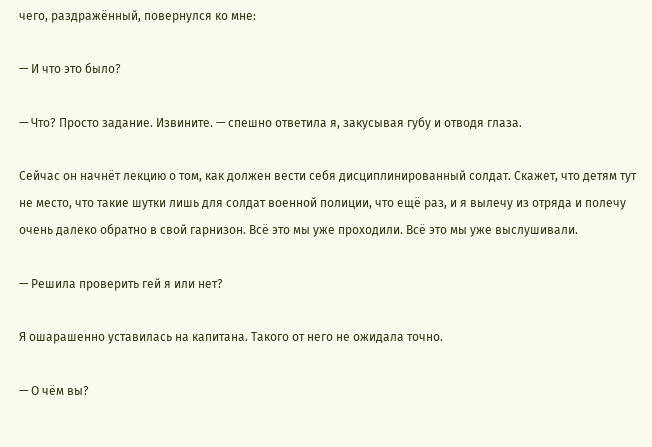чего, раздражённый, повернулся ко мне:

— И что это было?

— Что? Просто задание. Извините. — спешно ответила я, закусывая губу и отводя глаза.

Сейчас он начнёт лекцию о том, как должен вести себя дисциплинированный солдат. Скажет, что детям тут не место, что такие шутки лишь для солдат военной полиции, что ещё раз, и я вылечу из отряда и полечу очень далеко обратно в свой гарнизон. Всё это мы уже проходили. Всё это мы уже выслушивали.

— Решила проверить гей я или нет?

Я ошарашенно уставилась на капитана. Такого от него не ожидала точно.

— О чём вы?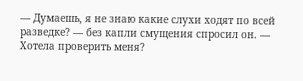— Думаешь, я не знаю какие слухи ходят по всей разведке? — без капли смущения спросил он. — Хотела проверить меня?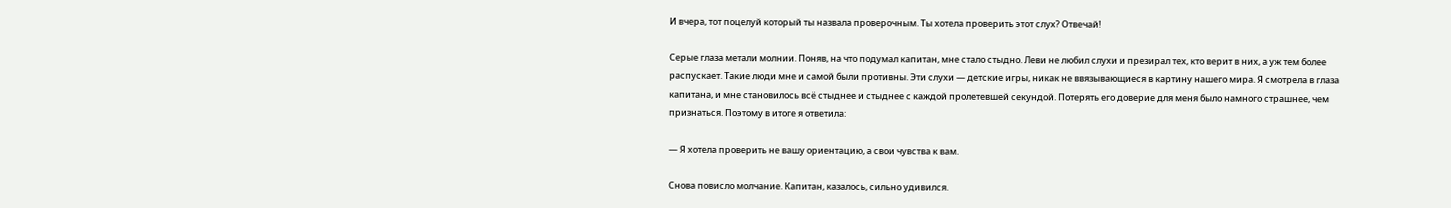И вчера, тот поцелуй который ты назвала проверочным. Ты хотела проверить этот слух? Отвечай!

Серые глаза метали молнии. Поняв, на что подумал капитан, мне стало стыдно. Леви не любил слухи и презирал тех, кто верит в них, а уж тем более распускает. Такие люди мне и самой были противны. Эти слухи — детские игры, никак не ввязывающиеся в картину нашего мира. Я смотрела в глаза капитана, и мне становилось всё стыднее и стыднее с каждой пролетевшей секундой. Потерять его доверие для меня было намного страшнее, чем признаться. Поэтому в итоге я ответила:

— Я хотела проверить не вашу ориентацию, а свои чувства к вам.

Снова повисло молчание. Капитан, казалось, сильно удивился.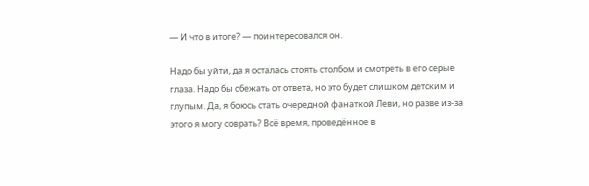— И что в итоге? — поинтересовался он.

Надо бы уйти, да я осталась стоять столбом и смотреть в его серые глаза. Надо бы сбежать от ответа, но это будет слишком детским и глупым. Да, я боюсь стать очередной фанаткой Леви, но разве из-за этого я могу соврать? Всё время, проведённое в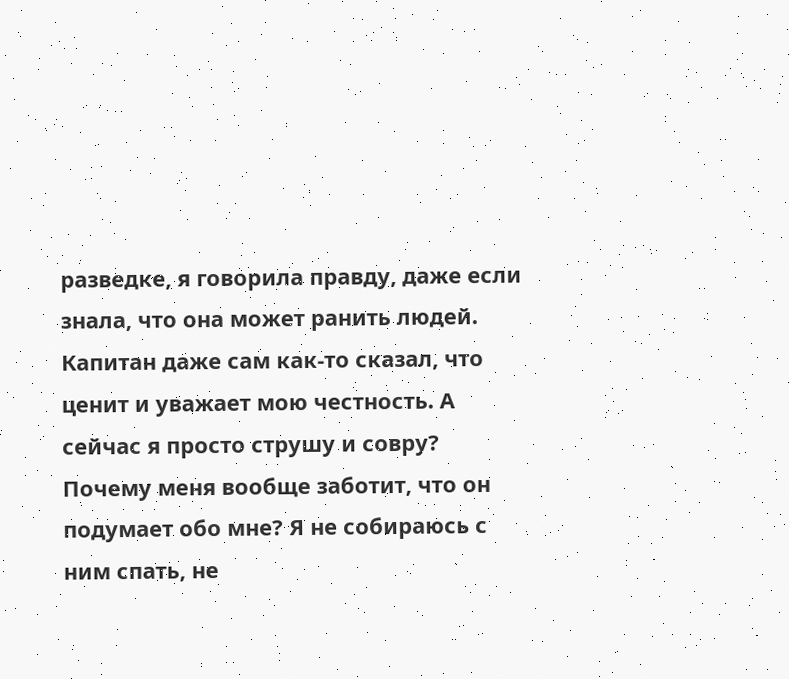разведке, я говорила правду, даже если знала, что она может ранить людей. Капитан даже сам как-то сказал, что ценит и уважает мою честность. А сейчас я просто струшу и совру? Почему меня вообще заботит, что он подумает обо мне? Я не собираюсь с ним спать, не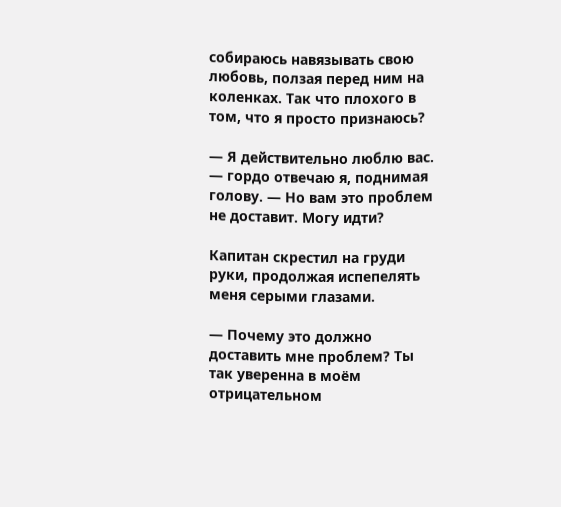собираюсь навязывать свою любовь, ползая перед ним на коленках. Так что плохого в том, что я просто признаюсь?

— Я действительно люблю вас. — гордо отвечаю я, поднимая голову. — Но вам это проблем не доставит. Могу идти?

Капитан скрестил на груди руки, продолжая испепелять меня серыми глазами.

— Почему это должно доставить мне проблем? Ты так уверенна в моём отрицательном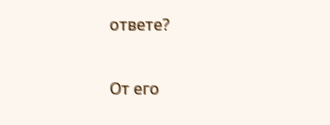ответе?

От его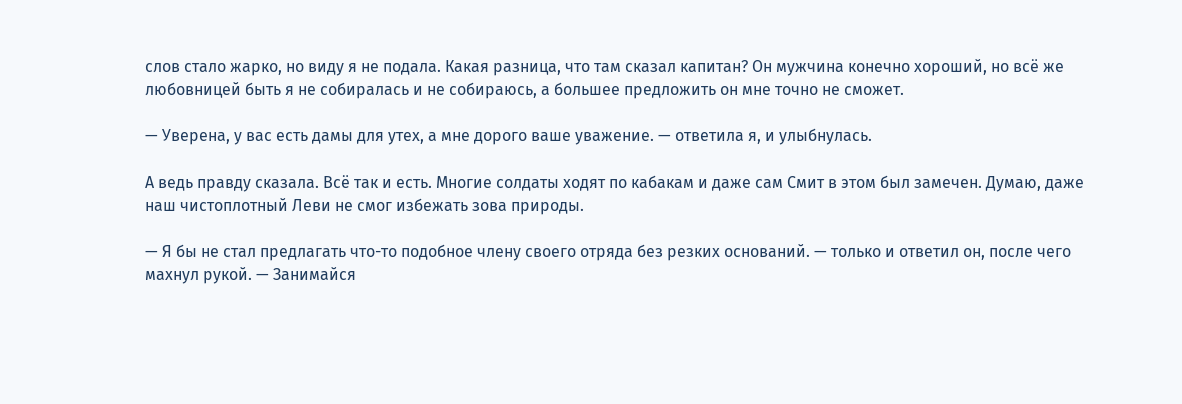слов стало жарко, но виду я не подала. Какая разница, что там сказал капитан? Он мужчина конечно хороший, но всё же любовницей быть я не собиралась и не собираюсь, а большее предложить он мне точно не сможет.

— Уверена, у вас есть дамы для утех, а мне дорого ваше уважение. — ответила я, и улыбнулась.

А ведь правду сказала. Всё так и есть. Многие солдаты ходят по кабакам и даже сам Смит в этом был замечен. Думаю, даже наш чистоплотный Леви не смог избежать зова природы.

— Я бы не стал предлагать что-то подобное члену своего отряда без резких оснований. — только и ответил он, после чего махнул рукой. — Занимайся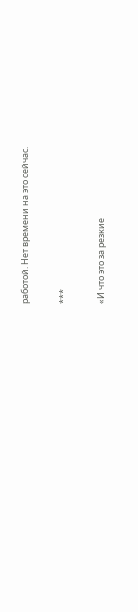работой. Нет времени на это сейчас.

***

«И что это за резкие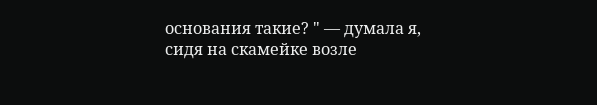основания такие? " — думала я, сидя на скамейке возле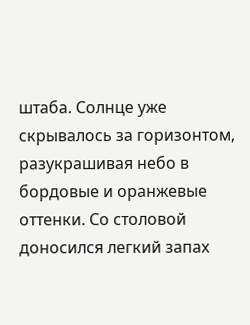штаба. Солнце уже скрывалось за горизонтом, разукрашивая небо в бордовые и оранжевые оттенки. Со столовой доносился легкий запах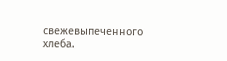свежевыпеченного хлеба.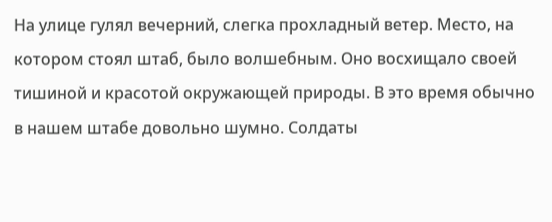На улице гулял вечерний, слегка прохладный ветер. Место, на котором стоял штаб, было волшебным. Оно восхищало своей тишиной и красотой окружающей природы. В это время обычно в нашем штабе довольно шумно. Солдаты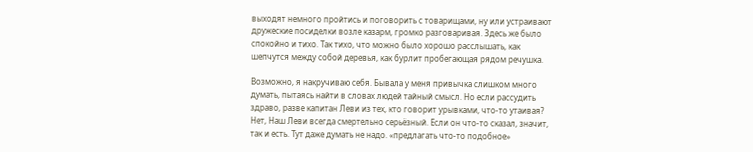выходят немного пройтись и поговорить с товарищами, ну или устраивают дружеские посиделки возле казарм, громко разговаривая. Здесь же было спокойно и тихо. Так тихо, что можно было хорошо расслышать, как шепчутся между собой деревья, как бурлит пробегающая рядом речушка.

Возможно, я накручиваю себя. Бывала у меня привычка слишком много думать, пытаясь найти в словах людей тайный смысл. Но если рассудить здраво, разве капитан Леви из тех, кто говорит урывками, что-то утаивая? Нет, Наш Леви всегда смертельно серьёзный. Если он что-то сказал, значит, так и есть. Тут даже думать не надо. «предлагать что-то подобное»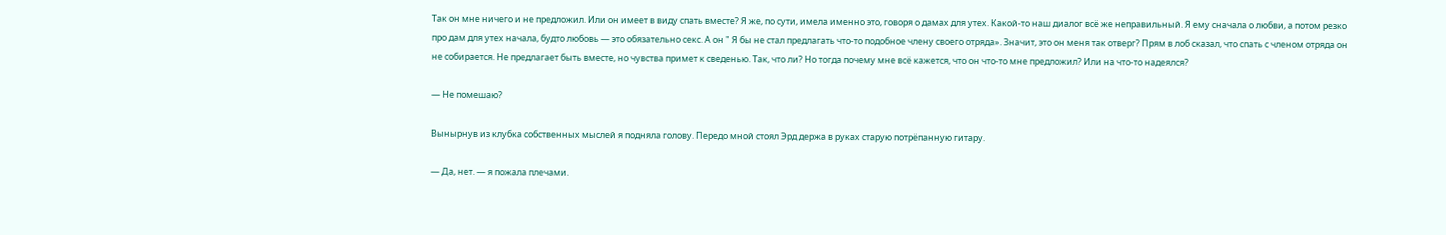Так он мне ничего и не предложил. Или он имеет в виду спать вместе? Я же, по сути, имела именно это, говоря о дамах для утех. Какой-то наш диалог всё же неправильный. Я ему сначала о любви, а потом резко про дам для утех начала, будто любовь — это обязательно секс. А он " Я бы не стал предлагать что-то подобное члену своего отряда». Значит, это он меня так отверг? Прям в лоб сказал, что спать с членом отряда он не собирается. Не предлагает быть вместе, но чувства примет к сведенью. Так, что ли? Но тогда почему мне всё кажется, что он что-то мне предложил? Или на что-то надеялся?

— Не помешаю?

Вынырнув из клубка собственных мыслей я подняла голову. Передо мной стоял Эрд держа в руках старую потрёпанную гитару.

— Да, нет. — я пожала плечами.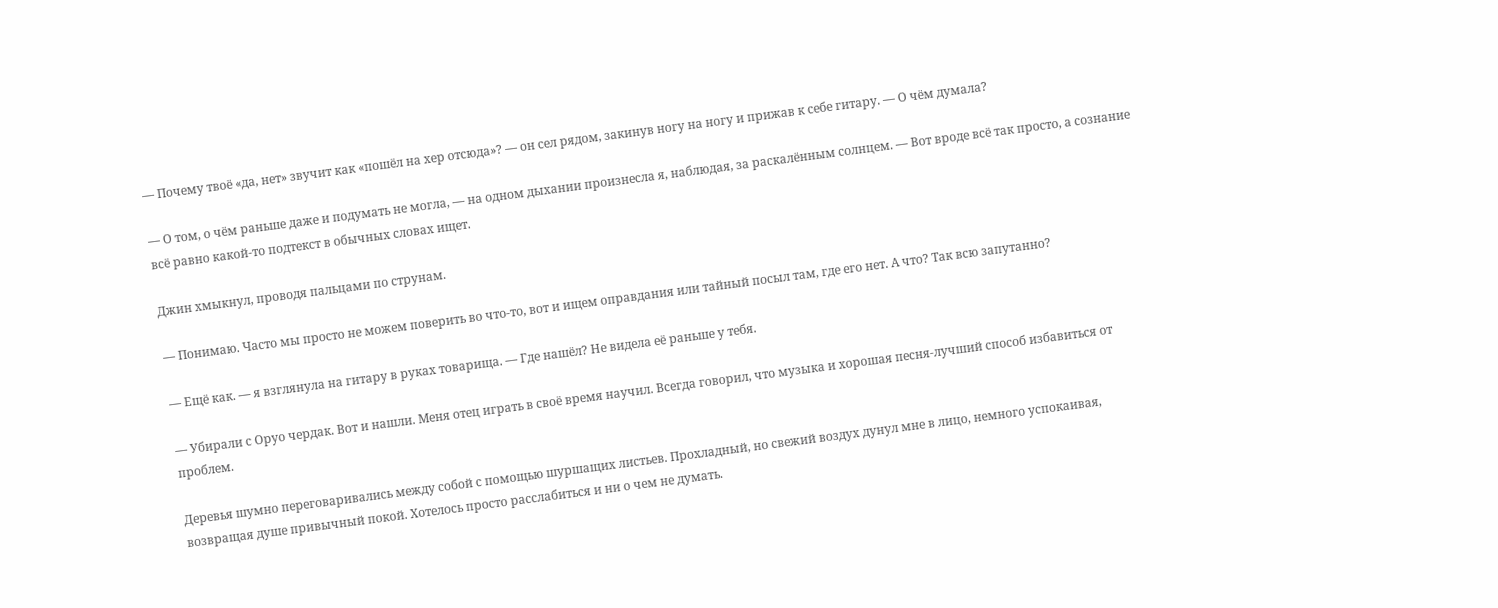— Почему твоё «да, нет» звучит как «пошёл на хер отсюда»? — он сел рядом, закинув ногу на ногу и прижав к себе гитару. — О чём думала?

— О том, о чём раньше даже и подумать не могла, — на одном дыхании произнесла я, наблюдая, за раскалённым солнцем. — Вот вроде всё так просто, а сознание всё равно какой-то подтекст в обычных словах ищет.

Джин хмыкнул, проводя пальцами по струнам.

— Понимаю. Часто мы просто не можем поверить во что-то, вот и ищем оправдания или тайный посыл там, где его нет. А что? Так всю запутанно?

— Ещё как. — я взглянула на гитару в руках товарища. — Где нашёл? Не видела её раньше у тебя.

— Убирали с Оруо чердак. Вот и нашли. Меня отец играть в своё время научил. Всегда говорил, что музыка и хорошая песня-лучший способ избавиться от проблем.

Деревья шумно переговаривались между собой с помощью шуршащих листьев. Прохладный, но свежий воздух дунул мне в лицо, немного успокаивая, возвращая душе привычный покой. Хотелось просто расслабиться и ни о чем не думать.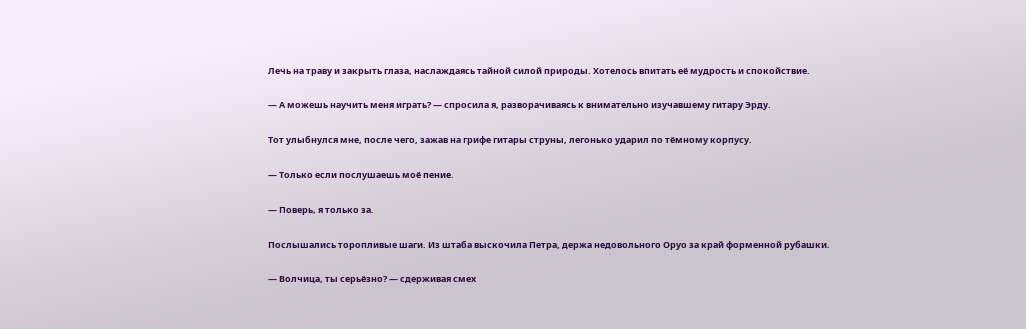Лечь на траву и закрыть глаза, наслаждаясь тайной силой природы. Хотелось впитать её мудрость и спокойствие.

— А можешь научить меня играть? — спросила я, разворачиваясь к внимательно изучавшему гитару Эрду.

Тот улыбнулся мне, после чего, зажав на грифе гитары струны, легонько ударил по тёмному корпусу.

— Только если послушаешь моё пение.

— Поверь, я только за.

Послышались торопливые шаги. Из штаба выскочила Петра, держа недовольного Оруо за край форменной рубашки.

— Волчица, ты серьёзно? — сдерживая смех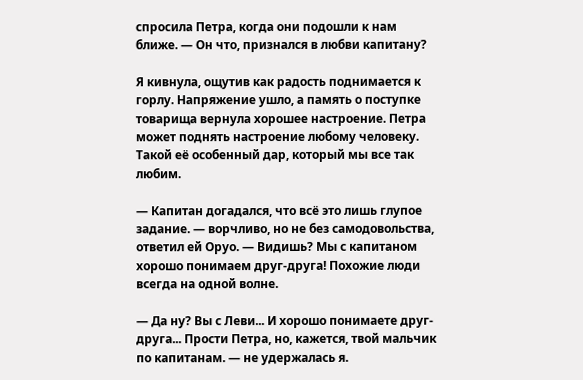спросила Петра, когда они подошли к нам ближе. — Он что, признался в любви капитану?

Я кивнула, ощутив как радость поднимается к горлу. Напряжение ушло, а память о поступке товарища вернула хорошее настроение. Петра может поднять настроение любому человеку. Такой её особенный дар, который мы все так любим.

— Капитан догадался, что всё это лишь глупое задание. — ворчливо, но не без самодовольства, ответил ей Оруо. — Видишь? Мы с капитаном хорошо понимаем друг-друга! Похожие люди всегда на одной волне.

— Да ну? Вы с Леви... И хорошо понимаете друг-друга... Прости Петра, но, кажется, твой мальчик по капитанам. — не удержалась я.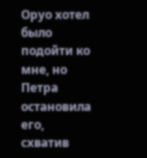Оруо хотел было подойти ко мне, но Петра остановила его, схватив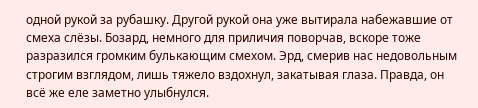одной рукой за рубашку. Другой рукой она уже вытирала набежавшие от смеха слёзы. Бозард, немного для приличия поворчав, вскоре тоже разразился громким булькающим смехом. Эрд, смерив нас недовольным строгим взглядом, лишь тяжело вздохнул, закатывая глаза. Правда, он всё же еле заметно улыбнулся.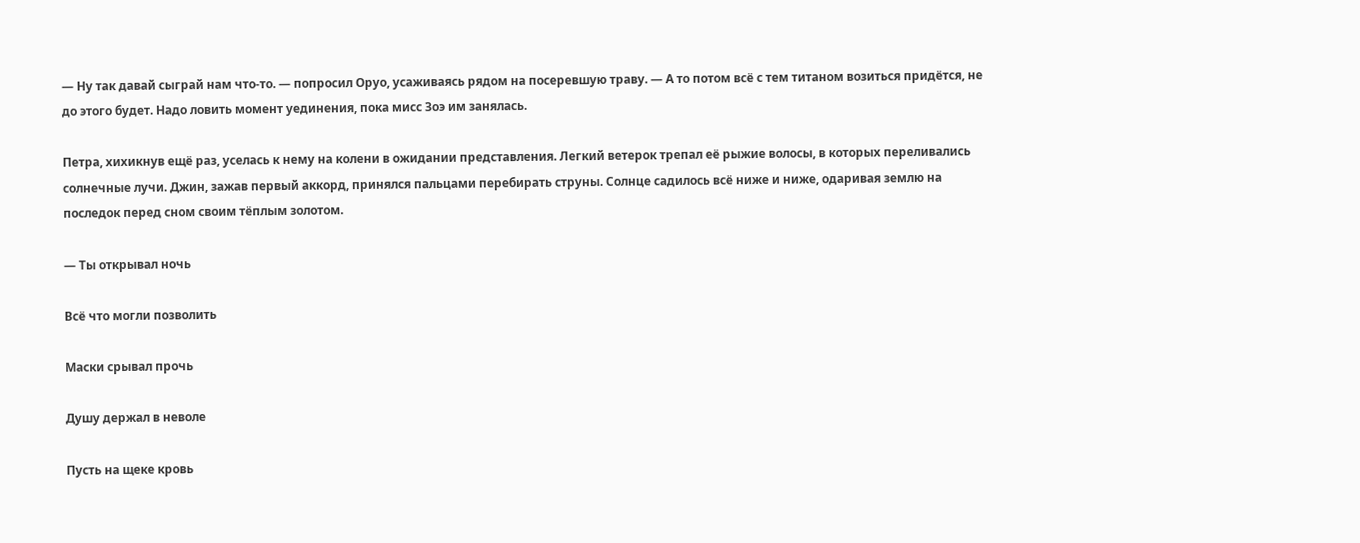— Ну так давай сыграй нам что-то. — попросил Оруо, усаживаясь рядом на посеревшую траву. — А то потом всё с тем титаном возиться придётся, не до этого будет. Надо ловить момент уединения, пока мисс Зоэ им занялась.

Петра, хихикнув ещё раз, уселась к нему на колени в ожидании представления. Легкий ветерок трепал её рыжие волосы, в которых переливались солнечные лучи. Джин, зажав первый аккорд, принялся пальцами перебирать струны. Солнце садилось всё ниже и ниже, одаривая землю на последок перед сном своим тёплым золотом.

— Ты открывал ночь

Всё что могли позволить

Маски срывал прочь

Душу держал в неволе

Пусть на щеке кровь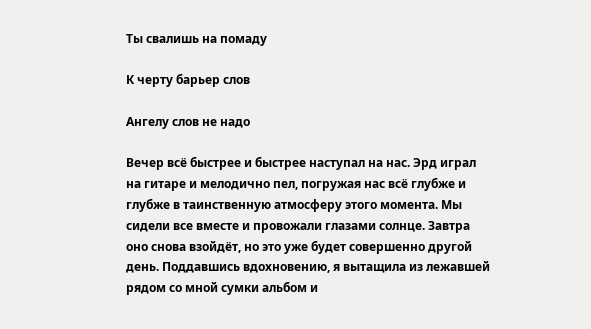Ты свалишь на помаду

К черту барьер слов

Ангелу слов не надо

Вечер всё быстрее и быстрее наступал на нас. Эрд играл на гитаре и мелодично пел, погружая нас всё глубже и глубже в таинственную атмосферу этого момента. Мы сидели все вместе и провожали глазами солнце. Завтра оно снова взойдёт, но это уже будет совершенно другой день. Поддавшись вдохновению, я вытащила из лежавшей рядом со мной сумки альбом и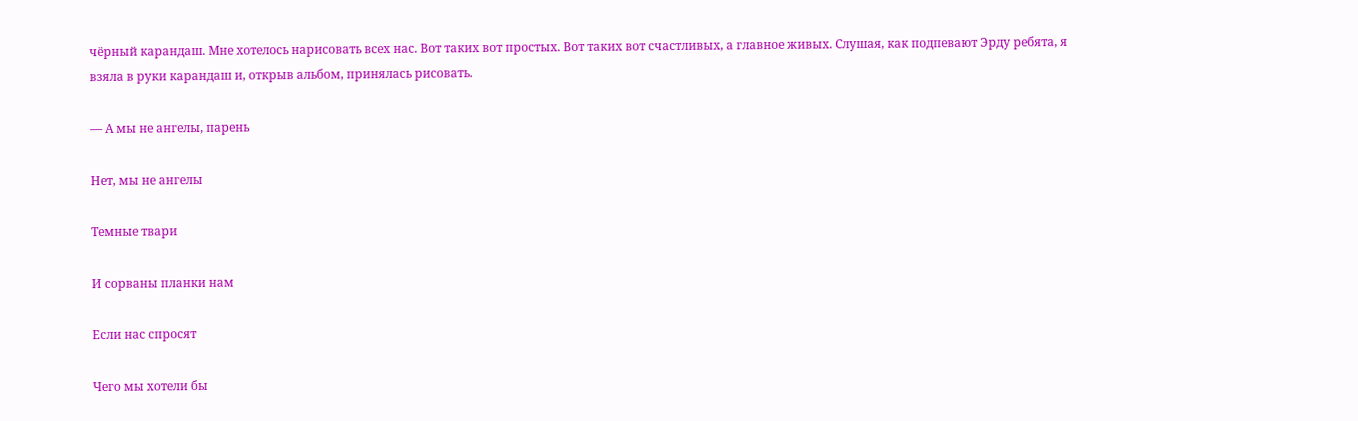чёрный карандаш. Мне хотелось нарисовать всех нас. Вот таких вот простых. Вот таких вот счастливых, а главное живых. Слушая, как подпевают Эрду ребята, я взяла в руки карандаш и, открыв альбом, принялась рисовать.

— А мы не ангелы, парень

Нет, мы не ангелы

Темные твари

И сорваны планки нам

Если нас спросят

Чего мы хотели бы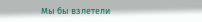Мы бы взлетели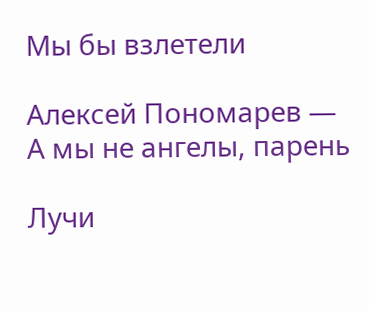Мы бы взлетели

Алексей Пономарев — А мы не ангелы, парень

Лучи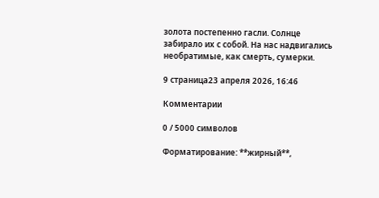золота постепенно гасли. Солнце забирало их с собой. На нас надвигались необратимые, как смерть, сумерки.

9 страница23 апреля 2026, 16:46

Комментарии

0 / 5000 символов

Форматирование: **жирный**,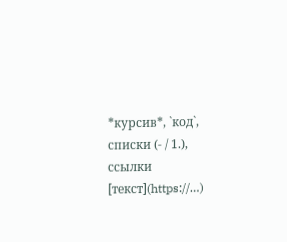*курсив*, `код`, списки (- / 1.), ссылки [текст](https://…)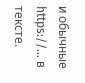и обычные https://… в тексте.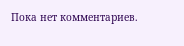Пока нет комментариев.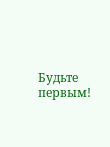Будьте первым!